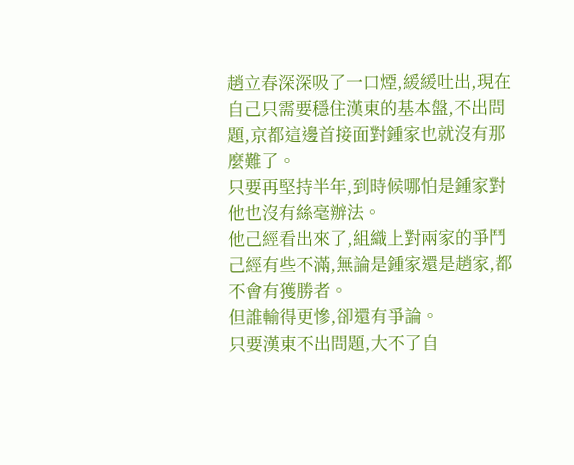趙立春深深吸了一口煙,緩緩吐出,現在自己只需要穩住漢東的基本盤,不出問題,京都這邊首接面對鍾家也就沒有那麼難了。
只要再堅持半年,到時候哪怕是鍾家對他也沒有絲毫辦法。
他己經看出來了,組織上對兩家的爭鬥己經有些不滿,無論是鍾家還是趙家,都不會有獲勝者。
但誰輸得更慘,卻還有爭論。
只要漢東不出問題,大不了自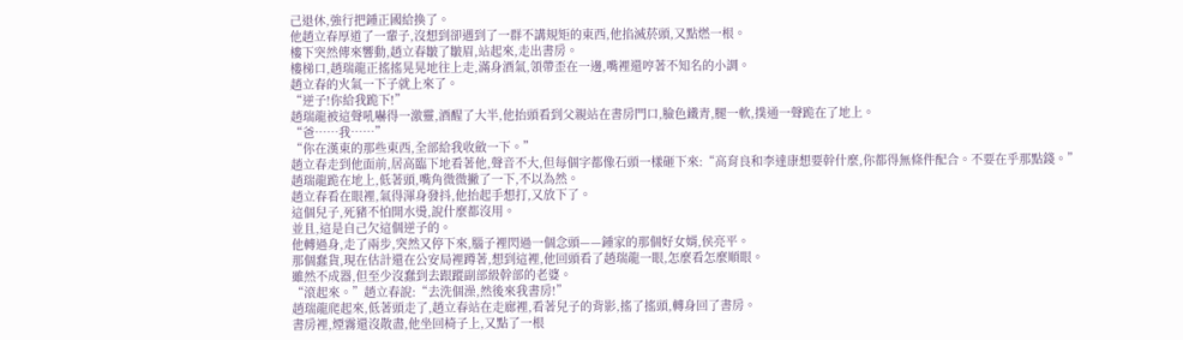己退休,強行把鍾正國給換了。
他趙立春厚道了一輩子,沒想到卻遇到了一群不講規矩的東西,他掐滅菸頭,又點燃一根。
樓下突然傳來響動,趙立春皺了皺眉,站起來,走出書房。
樓梯口,趙瑞龍正搖搖晃晃地往上走,滿身酒氣,領帶歪在一邊,嘴裡還哼著不知名的小調。
趙立春的火氣一下子就上來了。
“逆子!你給我跪下!”
趙瑞龍被這聲吼嚇得一激靈,酒醒了大半,他抬頭看到父親站在書房門口,臉色鐵青,腿一軟,撲通一聲跪在了地上。
“爸……我……”
“你在漢東的那些東西,全部給我收斂一下。”
趙立春走到他面前,居高臨下地看著他,聲音不大,但每個字都像石頭一樣砸下來:“高育良和李達康想要幹什麼,你都得無條件配合。不要在乎那點錢。”
趙瑞龍跪在地上,低著頭,嘴角微微撇了一下,不以為然。
趙立春看在眼裡,氣得渾身發抖,他抬起手想打,又放下了。
這個兒子,死豬不怕開水燙,說什麼都沒用。
並且,這是自己欠這個逆子的。
他轉過身,走了兩步,突然又停下來,腦子裡閃過一個念頭——鍾家的那個好女婿,侯亮平。
那個蠢貨,現在估計還在公安局裡蹲著,想到這裡,他回頭看了趙瑞龍一眼,怎麼看怎麼順眼。
雖然不成器,但至少沒蠢到去跟蹤副部級幹部的老婆。
“滾起來。”趙立春說:“去洗個澡,然後來我書房!”
趙瑞龍爬起來,低著頭走了,趙立春站在走廊裡,看著兒子的背影,搖了搖頭,轉身回了書房。
書房裡,煙霧還沒散盡,他坐回椅子上,又點了一根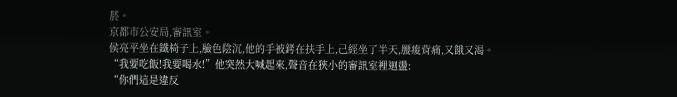菸。
京都市公安局,審訊室。
侯亮平坐在鐵椅子上,臉色陰沉,他的手被銬在扶手上,己經坐了半天,腰痠背痛,又餓又渴。
“我要吃飯!我要喝水!”他突然大喊起來,聲音在狹小的審訊室裡迴盪:
“你們這是違反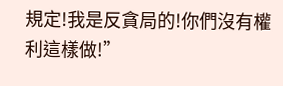規定!我是反貪局的!你們沒有權利這樣做!”